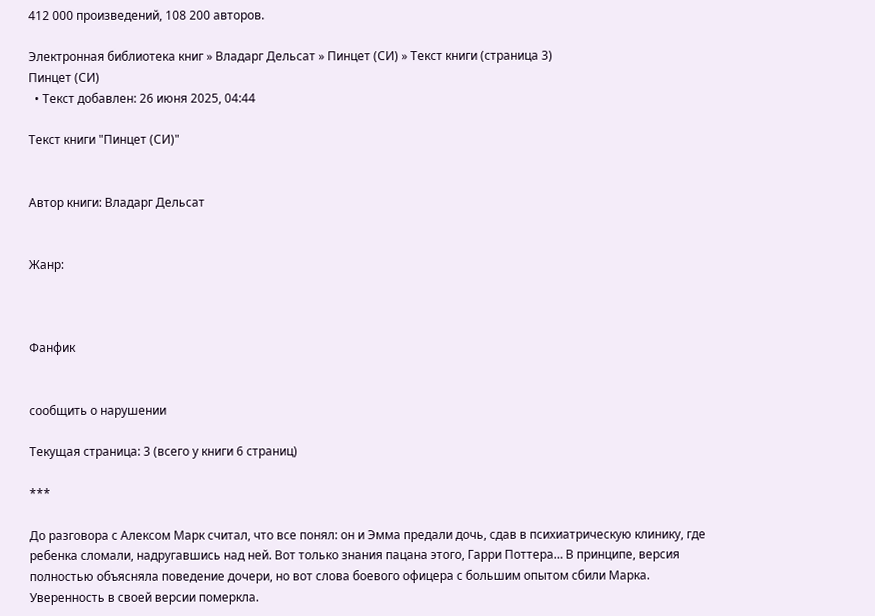412 000 произведений, 108 200 авторов.

Электронная библиотека книг » Владарг Дельсат » Пинцет (СИ) » Текст книги (страница 3)
Пинцет (СИ)
  • Текст добавлен: 26 июня 2025, 04:44

Текст книги "Пинцет (СИ)"


Автор книги: Владарг Дельсат


Жанр:



Фанфик


сообщить о нарушении

Текущая страница: 3 (всего у книги 6 страниц)

***

До разговора с Алексом Марк считал, что все понял: он и Эмма предали дочь, сдав в психиатрическую клинику, где ребенка сломали, надругавшись над ней. Вот только знания пацана этого, Гарри Поттера… В принципе, версия полностью объясняла поведение дочери, но вот слова боевого офицера с большим опытом сбили Марка. Уверенность в своей версии померкла.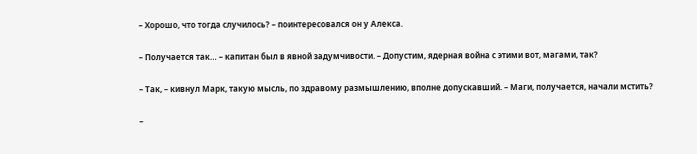– Хорошо, что тогда случилось? – поинтересовался он у Алекса.

– Получается так… – капитан был в явной задумчивости. – Допустим, ядерная война с этими вот, магами, так?

– Так, – кивнул Марк, такую мысль, по здравому размышлению, вполне допускавший. – Маги, получается, начали мстить?

–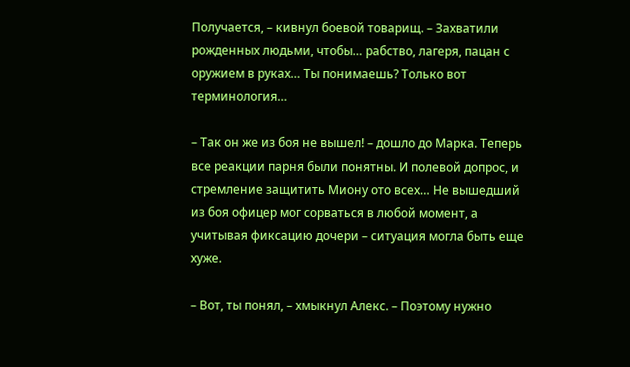Получается, – кивнул боевой товарищ. – Захватили рожденных людьми, чтобы… рабство, лагеря, пацан с оружием в руках… Ты понимаешь? Только вот терминология…

– Так он же из боя не вышел! – дошло до Марка. Теперь все реакции парня были понятны. И полевой допрос, и стремление защитить Миону ото всех… Не вышедший из боя офицер мог сорваться в любой момент, а учитывая фиксацию дочери – ситуация могла быть еще хуже.

– Вот, ты понял, – хмыкнул Алекс. – Поэтому нужно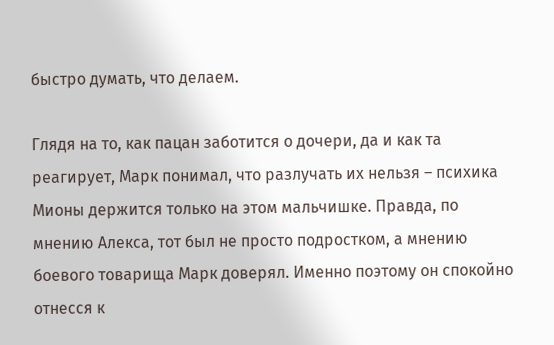быстро думать, что делаем.

Глядя на то, как пацан заботится о дочери, да и как та реагирует, Марк понимал, что разлучать их нельзя – психика Мионы держится только на этом мальчишке. Правда, по мнению Алекса, тот был не просто подростком, а мнению боевого товарища Марк доверял. Именно поэтому он спокойно отнесся к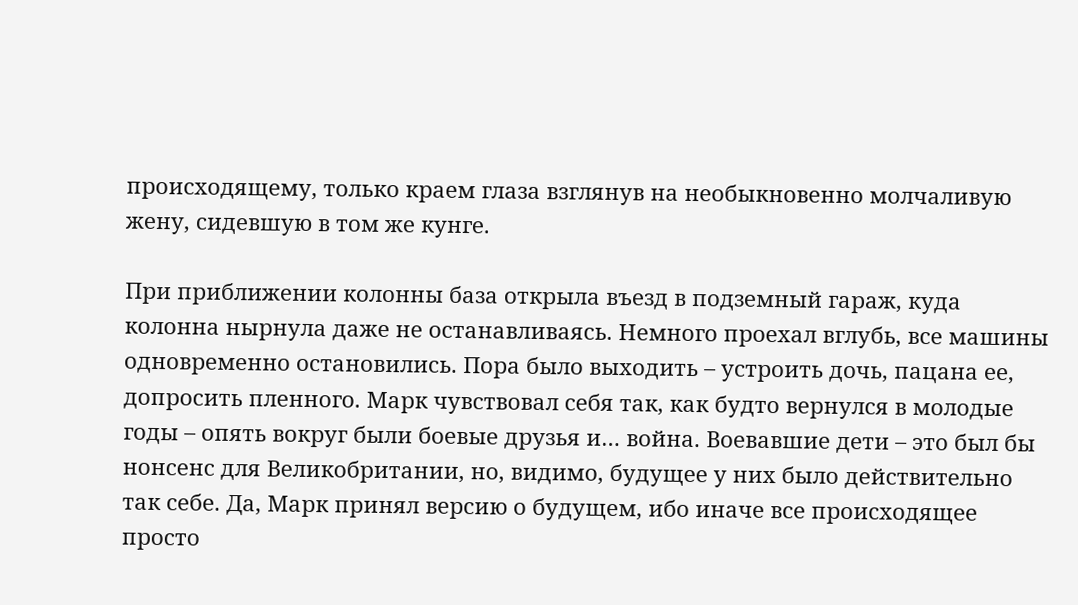происходящему, только краем глаза взглянув на необыкновенно молчаливую жену, сидевшую в том же кунге.

При приближении колонны база открыла въезд в подземный гараж, куда колонна нырнула даже не останавливаясь. Немного проехал вглубь, все машины одновременно остановились. Пора было выходить – устроить дочь, пацана ее, допросить пленного. Марк чувствовал себя так, как будто вернулся в молодые годы – опять вокруг были боевые друзья и… война. Воевавшие дети – это был бы нонсенс для Великобритании, но, видимо, будущее у них было действительно так себе. Да, Марк принял версию о будущем, ибо иначе все происходящее просто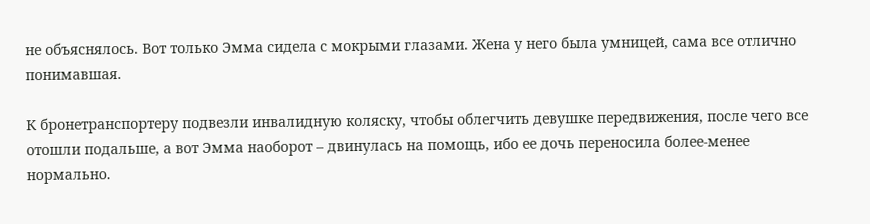не объяснялось. Вот только Эмма сидела с мокрыми глазами. Жена у него была умницей, сама все отлично понимавшая.

К бронетранспортеру подвезли инвалидную коляску, чтобы облегчить девушке передвижения, после чего все отошли подальше, а вот Эмма наоборот – двинулась на помощь, ибо ее дочь переносила более-менее нормально.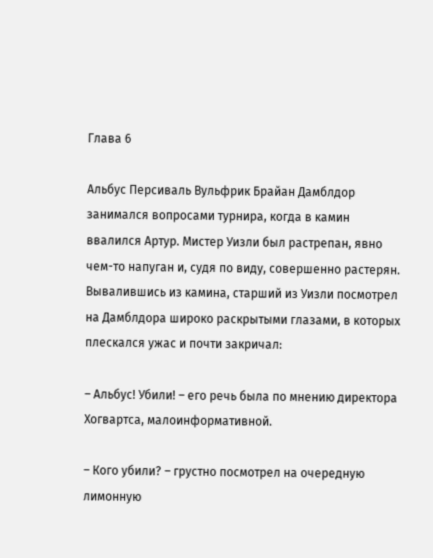Глава 6

Альбус Персиваль Вульфрик Брайан Дамблдор занимался вопросами турнира, когда в камин ввалился Артур. Мистер Уизли был растрепан, явно чем-то напуган и, судя по виду, совершенно растерян. Вывалившись из камина, старший из Уизли посмотрел на Дамблдора широко раскрытыми глазами, в которых плескался ужас и почти закричал:

– Альбус! Убили! – его речь была по мнению директора Хогвартса, малоинформативной.

– Кого убили? – грустно посмотрел на очередную лимонную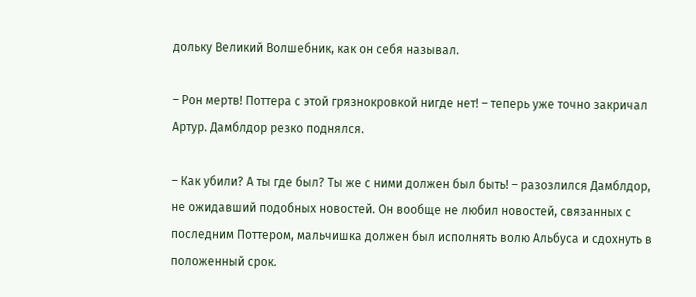дольку Великий Волшебник, как он себя называл.

– Рон мертв! Поттера с этой грязнокровкой нигде нет! – теперь уже точно закричал Артур. Дамблдор резко поднялся.

– Как убили? А ты где был? Ты же с ними должен был быть! – разозлился Дамблдор, не ожидавший подобных новостей. Он вообще не любил новостей, связанных с последним Поттером, мальчишка должен был исполнять волю Альбуса и сдохнуть в положенный срок.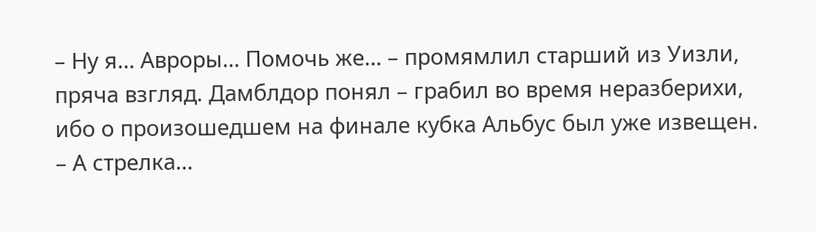– Ну я… Авроры… Помочь же… – промямлил старший из Уизли, пряча взгляд. Дамблдор понял – грабил во время неразберихи, ибо о произошедшем на финале кубка Альбус был уже извещен. – А стрелка…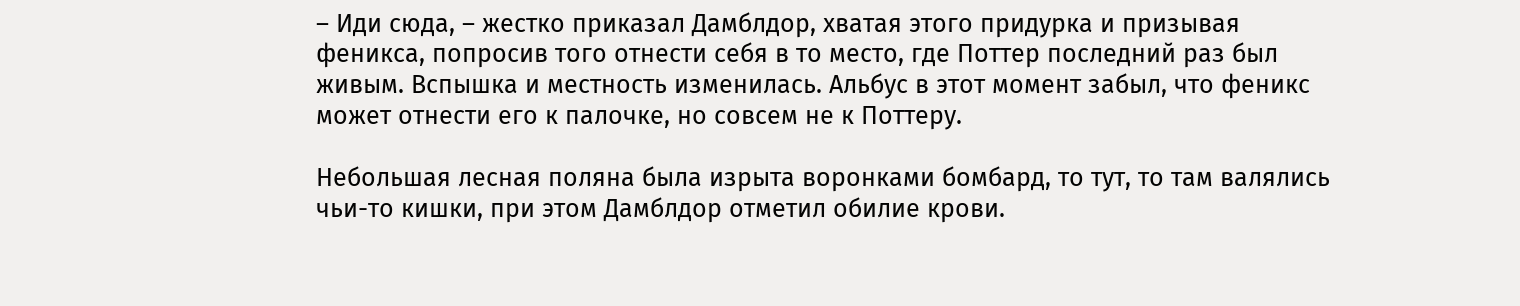– Иди сюда, – жестко приказал Дамблдор, хватая этого придурка и призывая феникса, попросив того отнести себя в то место, где Поттер последний раз был живым. Вспышка и местность изменилась. Альбус в этот момент забыл, что феникс может отнести его к палочке, но совсем не к Поттеру.

Небольшая лесная поляна была изрыта воронками бомбард, то тут, то там валялись чьи-то кишки, при этом Дамблдор отметил обилие крови.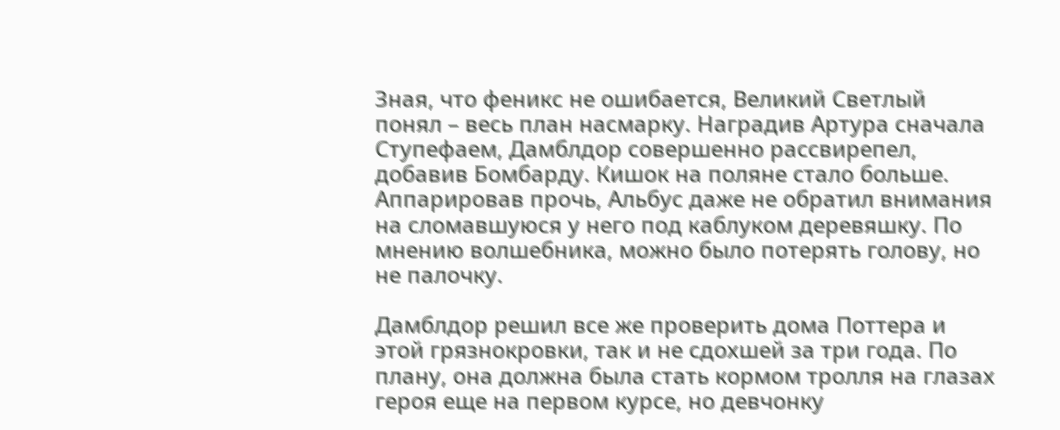Зная, что феникс не ошибается, Великий Светлый понял – весь план насмарку. Наградив Артура сначала Ступефаем, Дамблдор совершенно рассвирепел, добавив Бомбарду. Кишок на поляне стало больше. Аппарировав прочь, Альбус даже не обратил внимания на сломавшуюся у него под каблуком деревяшку. По мнению волшебника, можно было потерять голову, но не палочку.

Дамблдор решил все же проверить дома Поттера и этой грязнокровки, так и не сдохшей за три года. По плану, она должна была стать кормом тролля на глазах героя еще на первом курсе, но девчонку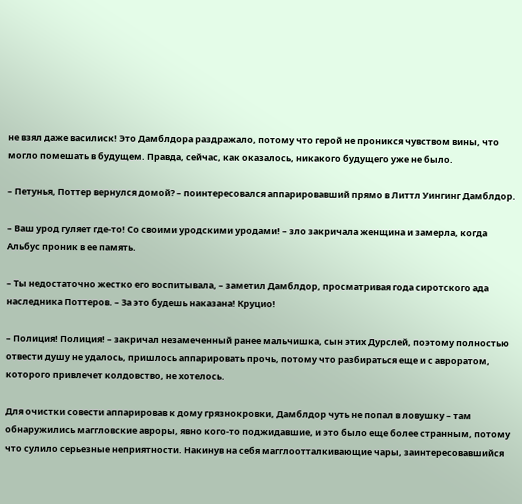не взял даже василиск! Это Дамблдора раздражало, потому что герой не проникся чувством вины, что могло помешать в будущем. Правда, сейчас, как оказалось, никакого будущего уже не было.

– Петунья, Поттер вернулся домой? – поинтересовался аппарировавший прямо в Литтл Уингинг Дамблдор.

– Ваш урод гуляет где-то! Со своими уродскими уродами! – зло закричала женщина и замерла, когда Альбус проник в ее память.

– Ты недостаточно жестко его воспитывала, – заметил Дамблдор, просматривая года сиротского ада наследника Поттеров. – За это будешь наказана! Круцио!

– Полиция! Полиция! – закричал незамеченный ранее мальчишка, сын этих Дурслей, поэтому полностью отвести душу не удалось, пришлось аппарировать прочь, потому что разбираться еще и с авроратом, которого привлечет колдовство, не хотелось.

Для очистки совести аппарировав к дому грязнокровки, Дамблдор чуть не попал в ловушку – там обнаружились маггловские авроры, явно кого-то поджидавшие, и это было еще более странным, потому что сулило серьезные неприятности. Накинув на себя магглоотталкивающие чары, заинтересовавшийся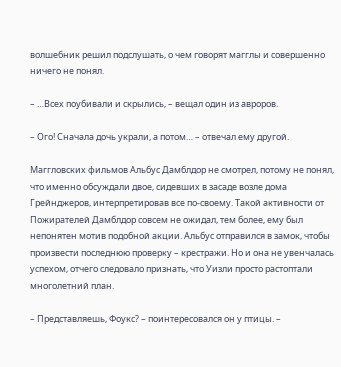волшебник решил подслушать, о чем говорят магглы и совершенно ничего не понял.

– …Всех поубивали и скрылись, – вещал один из авроров.

– Ого! Сначала дочь украли, а потом… – отвечал ему другой.

Маггловских фильмов Альбус Дамблдор не смотрел, потому не понял, что именно обсуждали двое, сидевших в засаде возле дома Грейнджеров, интерпретировав все по-своему. Такой активности от Пожирателей Дамблдор совсем не ожидал, тем более, ему был непонятен мотив подобной акции. Альбус отправился в замок, чтобы произвести последнюю проверку – крестражи. Но и она не увенчалась успехом, отчего следовало признать, что Уизли просто растоптали многолетний план.

– Представляешь, Фоукс? – поинтересовался он у птицы. –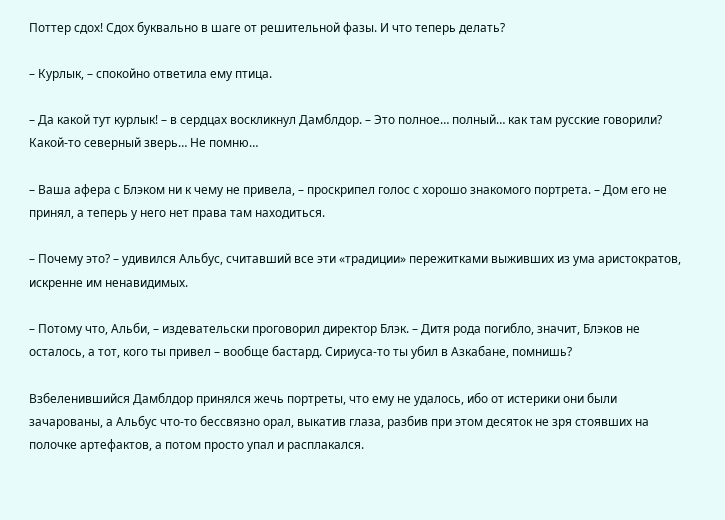Поттер сдох! Сдох буквально в шаге от решительной фазы. И что теперь делать?

– Курлык, – спокойно ответила ему птица.

– Да какой тут курлык! – в сердцах воскликнул Дамблдор. – Это полное… полный… как там русские говорили? Какой-то северный зверь… Не помню…

– Ваша афера с Блэком ни к чему не привела, – проскрипел голос с хорошо знакомого портрета. – Дом его не принял, а теперь у него нет права там находиться.

– Почему это? – удивился Альбус, считавший все эти «традиции» пережитками выживших из ума аристократов, искренне им ненавидимых.

– Потому что, Альби, – издевательски проговорил директор Блэк. – Дитя рода погибло, значит, Блэков не осталось, а тот, кого ты привел – вообще бастард. Сириуса-то ты убил в Азкабане, помнишь?

Взбеленившийся Дамблдор принялся жечь портреты, что ему не удалось, ибо от истерики они были зачарованы, а Альбус что-то бессвязно орал, выкатив глаза, разбив при этом десяток не зря стоявших на полочке артефактов, а потом просто упал и расплакался.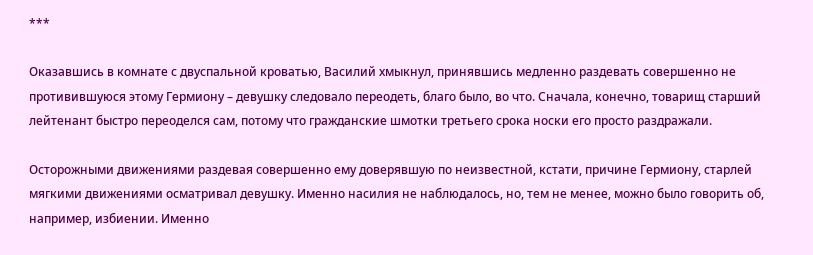***

Оказавшись в комнате с двуспальной кроватью, Василий хмыкнул, принявшись медленно раздевать совершенно не противившуюся этому Гермиону – девушку следовало переодеть, благо было, во что. Сначала, конечно, товарищ старший лейтенант быстро переоделся сам, потому что гражданские шмотки третьего срока носки его просто раздражали.

Осторожными движениями раздевая совершенно ему доверявшую по неизвестной, кстати, причине Гермиону, старлей мягкими движениями осматривал девушку. Именно насилия не наблюдалось, но, тем не менее, можно было говорить об, например, избиении. Именно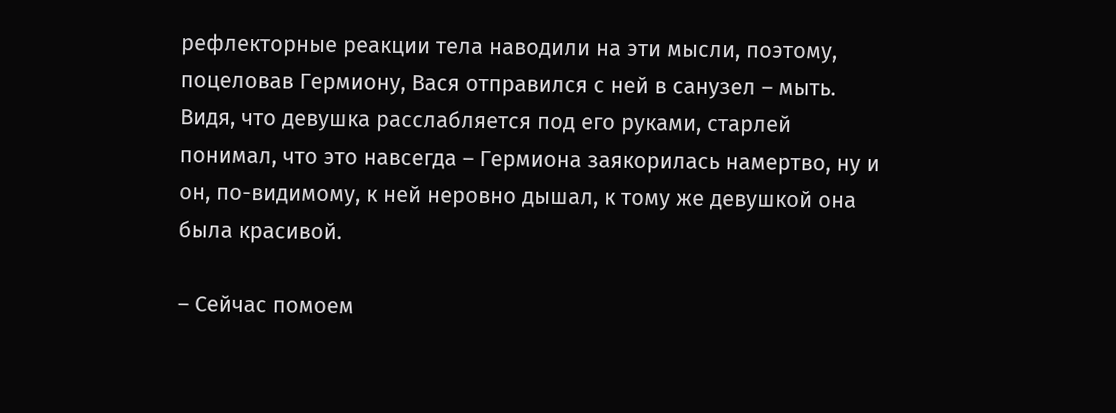рефлекторные реакции тела наводили на эти мысли, поэтому, поцеловав Гермиону, Вася отправился с ней в санузел – мыть. Видя, что девушка расслабляется под его руками, старлей понимал, что это навсегда – Гермиона заякорилась намертво, ну и он, по-видимому, к ней неровно дышал, к тому же девушкой она была красивой.

– Сейчас помоем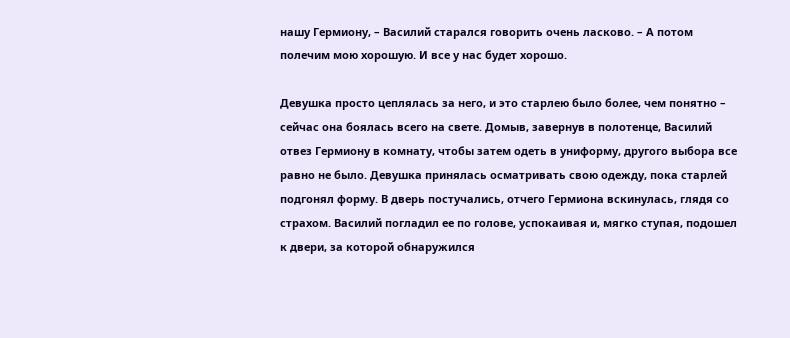нашу Гермиону, – Василий старался говорить очень ласково. – А потом полечим мою хорошую. И все у нас будет хорошо.

Девушка просто цеплялась за него, и это старлею было более, чем понятно – сейчас она боялась всего на свете. Домыв, завернув в полотенце, Василий отвез Гермиону в комнату, чтобы затем одеть в униформу, другого выбора все равно не было. Девушка принялась осматривать свою одежду, пока старлей подгонял форму. В дверь постучались, отчего Гермиона вскинулась, глядя со страхом. Василий погладил ее по голове, успокаивая и, мягко ступая, подошел к двери, за которой обнаружился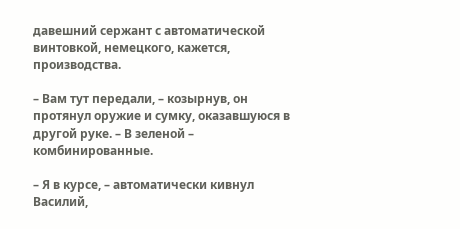давешний сержант с автоматической винтовкой, немецкого, кажется, производства.

– Вам тут передали, – козырнув, он протянул оружие и сумку, оказавшуюся в другой руке. – В зеленой – комбинированные.

– Я в курсе, – автоматически кивнул Василий,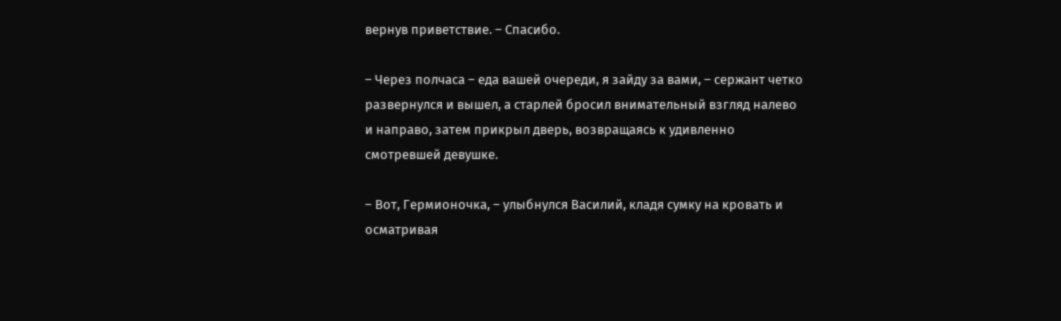вернув приветствие. – Спасибо.

– Через полчаса – еда вашей очереди, я зайду за вами, – сержант четко развернулся и вышел, а старлей бросил внимательный взгляд налево и направо, затем прикрыл дверь, возвращаясь к удивленно смотревшей девушке.

– Вот, Гермионочка, – улыбнулся Василий, кладя сумку на кровать и осматривая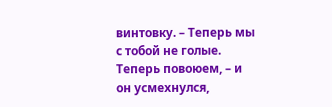винтовку. – Теперь мы с тобой не голые. Теперь повоюем, – и он усмехнулся,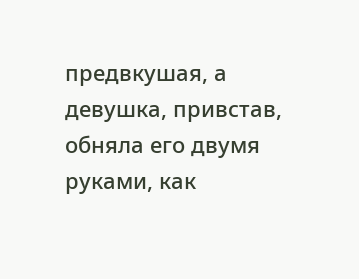предвкушая, а девушка, привстав, обняла его двумя руками, как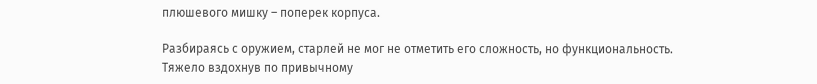плюшевого мишку – поперек корпуса.

Разбираясь с оружием, старлей не мог не отметить его сложность, но функциональность. Тяжело вздохнув по привычному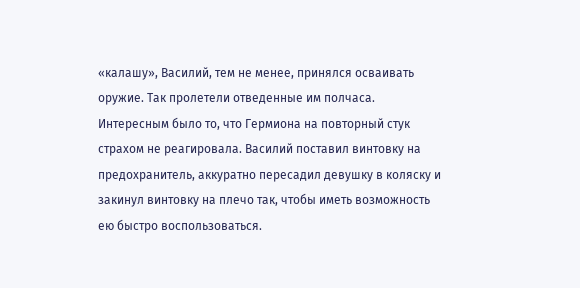«калашу», Василий, тем не менее, принялся осваивать оружие. Так пролетели отведенные им полчаса. Интересным было то, что Гермиона на повторный стук страхом не реагировала. Василий поставил винтовку на предохранитель, аккуратно пересадил девушку в коляску и закинул винтовку на плечо так, чтобы иметь возможность ею быстро воспользоваться.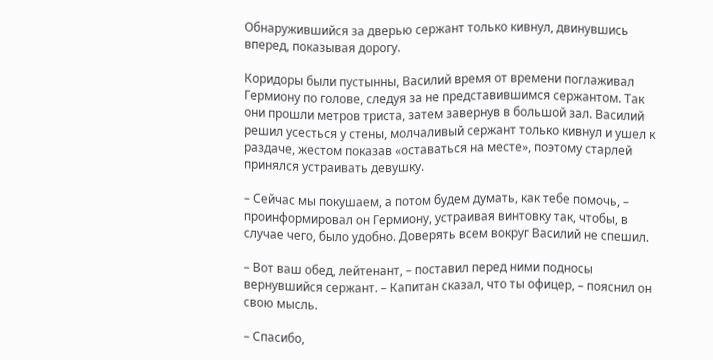Обнаружившийся за дверью сержант только кивнул, двинувшись вперед, показывая дорогу.

Коридоры были пустынны, Василий время от времени поглаживал Гермиону по голове, следуя за не представившимся сержантом. Так они прошли метров триста, затем завернув в большой зал. Василий решил усесться у стены, молчаливый сержант только кивнул и ушел к раздаче, жестом показав «оставаться на месте», поэтому старлей принялся устраивать девушку.

– Сейчас мы покушаем, а потом будем думать, как тебе помочь, – проинформировал он Гермиону, устраивая винтовку так, чтобы, в случае чего, было удобно. Доверять всем вокруг Василий не спешил.

– Вот ваш обед, лейтенант, – поставил перед ними подносы вернувшийся сержант. – Капитан сказал, что ты офицер, – пояснил он свою мысль.

– Спасибо,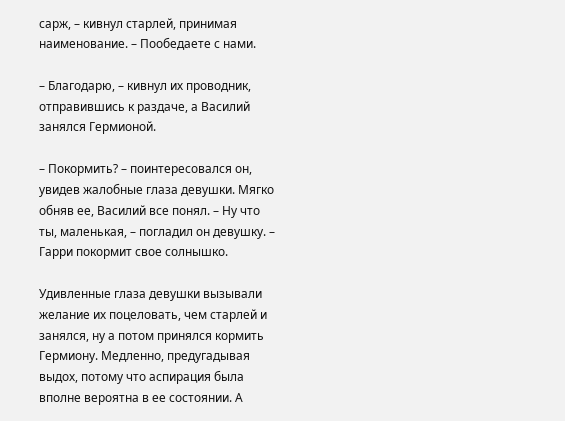сарж, – кивнул старлей, принимая наименование. – Пообедаете с нами.

– Благодарю, – кивнул их проводник, отправившись к раздаче, а Василий занялся Гермионой.

– Покормить? – поинтересовался он, увидев жалобные глаза девушки. Мягко обняв ее, Василий все понял. – Ну что ты, маленькая, – погладил он девушку. – Гарри покормит свое солнышко.

Удивленные глаза девушки вызывали желание их поцеловать, чем старлей и занялся, ну а потом принялся кормить Гермиону. Медленно, предугадывая выдох, потому что аспирация была вполне вероятна в ее состоянии. А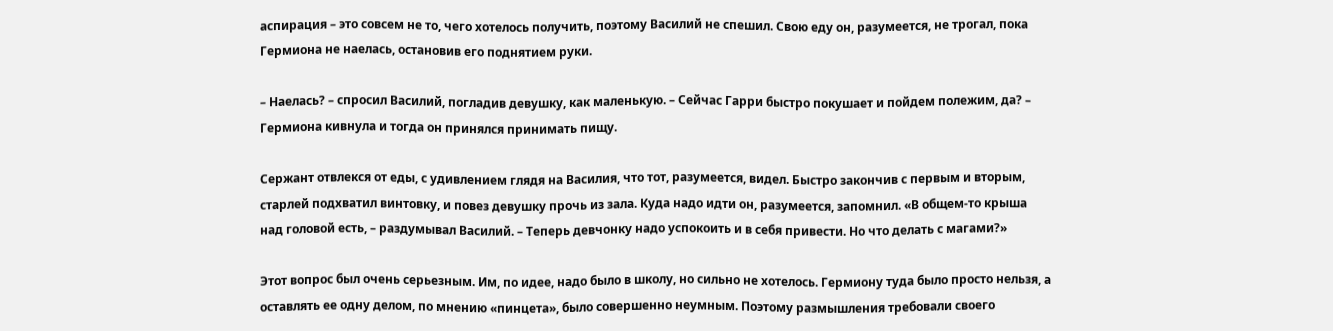аспирация – это совсем не то, чего хотелось получить, поэтому Василий не спешил. Свою еду он, разумеется, не трогал, пока Гермиона не наелась, остановив его поднятием руки.

– Наелась? – спросил Василий, погладив девушку, как маленькую. – Сейчас Гарри быстро покушает и пойдем полежим, да? – Гермиона кивнула и тогда он принялся принимать пищу.

Сержант отвлекся от еды, с удивлением глядя на Василия, что тот, разумеется, видел. Быстро закончив с первым и вторым, старлей подхватил винтовку, и повез девушку прочь из зала. Куда надо идти он, разумеется, запомнил. «В общем-то крыша над головой есть, – раздумывал Василий. – Теперь девчонку надо успокоить и в себя привести. Но что делать с магами?»

Этот вопрос был очень серьезным. Им, по идее, надо было в школу, но сильно не хотелось. Гермиону туда было просто нельзя, а оставлять ее одну делом, по мнению «пинцета», было совершенно неумным. Поэтому размышления требовали своего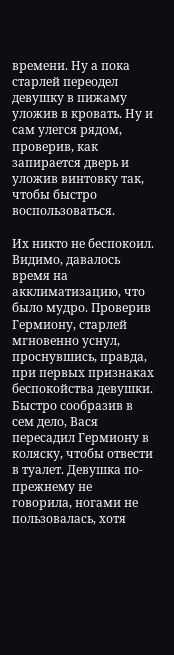времени. Ну а пока старлей переодел девушку в пижаму уложив в кровать. Ну и сам улегся рядом, проверив, как запирается дверь и уложив винтовку так, чтобы быстро воспользоваться.

Их никто не беспокоил. Видимо, давалось время на акклиматизацию, что было мудро. Проверив Гермиону, старлей мгновенно уснул, проснувшись, правда, при первых признаках беспокойства девушки. Быстро сообразив в сем дело, Вася пересадил Гермиону в коляску, чтобы отвести в туалет. Девушка по-прежнему не говорила, ногами не пользовалась, хотя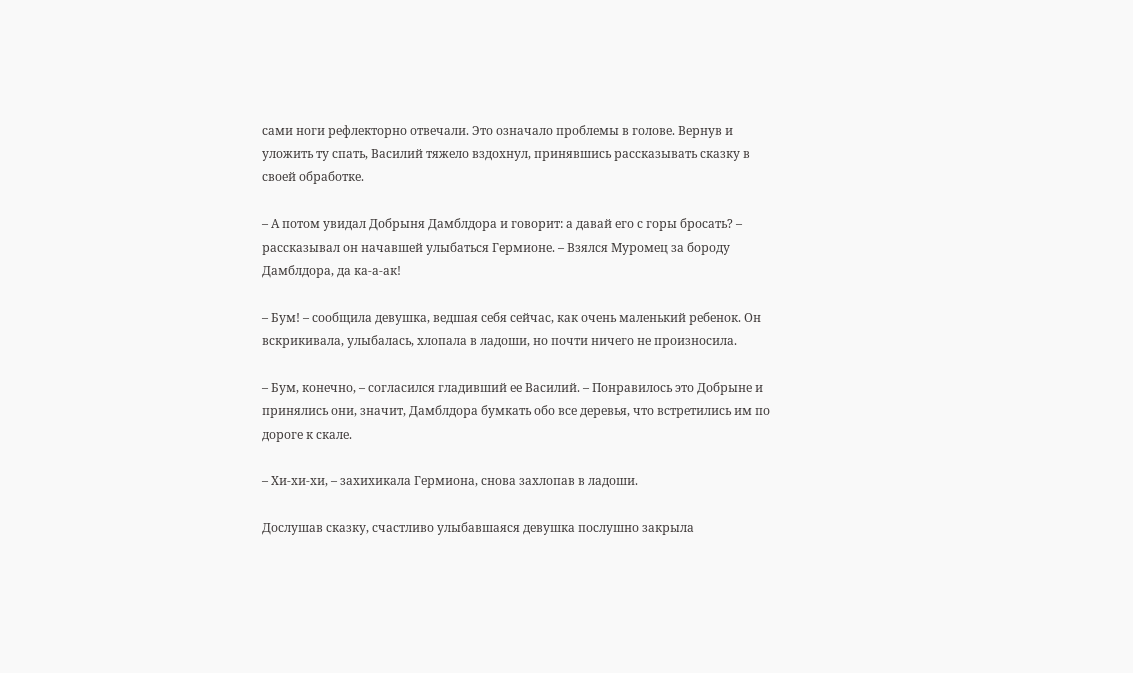сами ноги рефлекторно отвечали. Это означало проблемы в голове. Вернув и уложить ту спать, Василий тяжело вздохнул, принявшись рассказывать сказку в своей обработке.

– А потом увидал Добрыня Дамблдора и говорит: а давай его с горы бросать? – рассказывал он начавшей улыбаться Гермионе. – Взялся Муромец за бороду Дамблдора, да ка-а-ак!

– Бум! – сообщила девушка, ведшая себя сейчас, как очень маленький ребенок. Он вскрикивала, улыбалась, хлопала в ладоши, но почти ничего не произносила.

– Бум, конечно, – согласился гладивший ее Василий. – Понравилось это Добрыне и принялись они, значит, Дамблдора бумкать обо все деревья, что встретились им по дороге к скале.

– Хи-хи-хи, – захихикала Гермиона, снова захлопав в ладоши.

Дослушав сказку, счастливо улыбавшаяся девушка послушно закрыла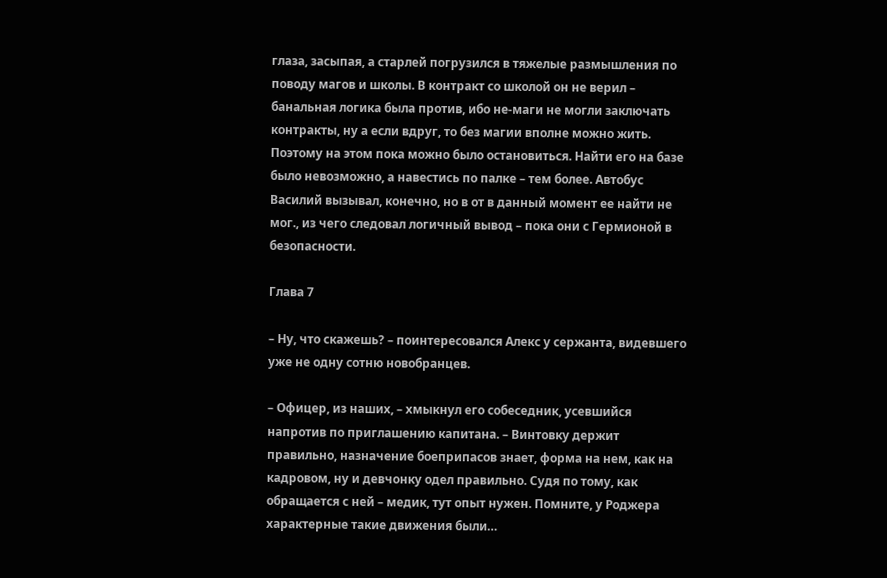глаза, засыпая, а старлей погрузился в тяжелые размышления по поводу магов и школы. В контракт со школой он не верил – банальная логика была против, ибо не-маги не могли заключать контракты, ну а если вдруг, то без магии вполне можно жить. Поэтому на этом пока можно было остановиться. Найти его на базе было невозможно, а навестись по палке – тем более. Автобус Василий вызывал, конечно, но в от в данный момент ее найти не мог., из чего следовал логичный вывод – пока они с Гермионой в безопасности.

Глава 7

– Ну, что скажешь? – поинтересовался Алекс у сержанта, видевшего уже не одну сотню новобранцев.

– Офицер, из наших, – хмыкнул его собеседник, усевшийся напротив по приглашению капитана. – Винтовку держит правильно, назначение боеприпасов знает, форма на нем, как на кадровом, ну и девчонку одел правильно. Судя по тому, как обращается с ней – медик, тут опыт нужен. Помните, у Роджера характерные такие движения были…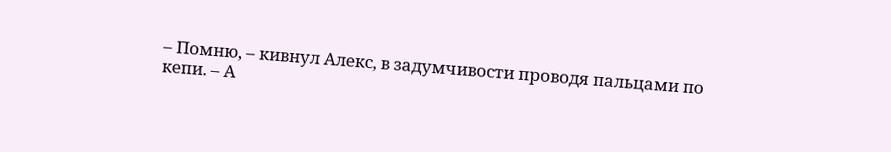– Помню, – кивнул Алекс, в задумчивости проводя пальцами по кепи. – А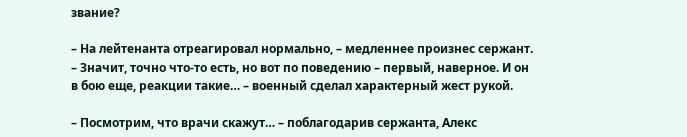звание?

– На лейтенанта отреагировал нормально, – медленнее произнес сержант. – Значит, точно что-то есть, но вот по поведению – первый, наверное. И он в бою еще, реакции такие… – военный сделал характерный жест рукой.

– Посмотрим, что врачи скажут… – поблагодарив сержанта, Алекс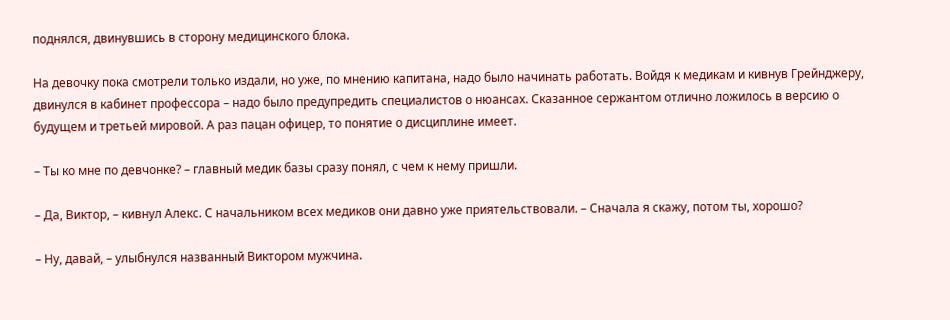поднялся, двинувшись в сторону медицинского блока.

На девочку пока смотрели только издали, но уже, по мнению капитана, надо было начинать работать. Войдя к медикам и кивнув Грейнджеру, двинулся в кабинет профессора – надо было предупредить специалистов о нюансах. Сказанное сержантом отлично ложилось в версию о будущем и третьей мировой. А раз пацан офицер, то понятие о дисциплине имеет.

– Ты ко мне по девчонке? – главный медик базы сразу понял, с чем к нему пришли.

– Да, Виктор, – кивнул Алекс. С начальником всех медиков они давно уже приятельствовали. – Сначала я скажу, потом ты, хорошо?

– Ну, давай, – улыбнулся названный Виктором мужчина.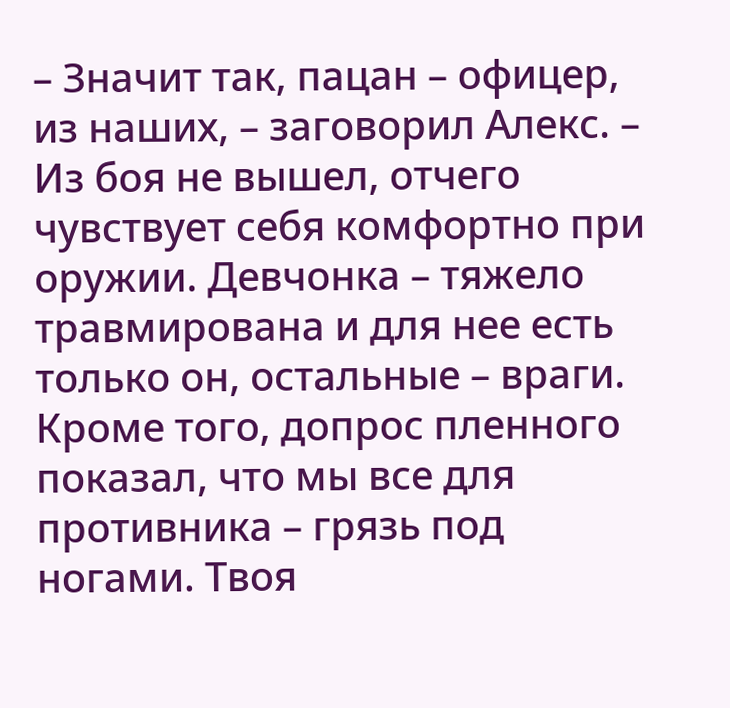– Значит так, пацан – офицер, из наших, – заговорил Алекс. – Из боя не вышел, отчего чувствует себя комфортно при оружии. Девчонка – тяжело травмирована и для нее есть только он, остальные – враги. Кроме того, допрос пленного показал, что мы все для противника – грязь под ногами. Твоя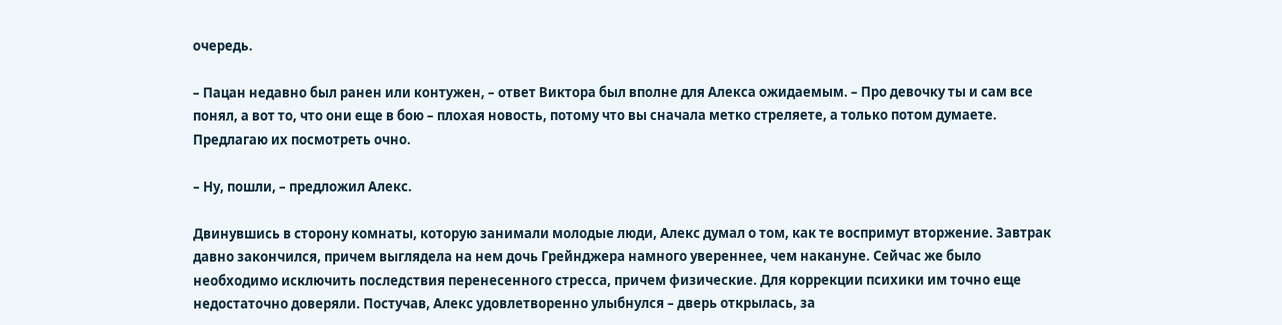очередь.

– Пацан недавно был ранен или контужен, – ответ Виктора был вполне для Алекса ожидаемым. – Про девочку ты и сам все понял, а вот то, что они еще в бою – плохая новость, потому что вы сначала метко стреляете, а только потом думаете. Предлагаю их посмотреть очно.

– Ну, пошли, – предложил Алекс.

Двинувшись в сторону комнаты, которую занимали молодые люди, Алекс думал о том, как те воспримут вторжение. Завтрак давно закончился, причем выглядела на нем дочь Грейнджера намного увереннее, чем накануне. Сейчас же было необходимо исключить последствия перенесенного стресса, причем физические. Для коррекции психики им точно еще недостаточно доверяли. Постучав, Алекс удовлетворенно улыбнулся – дверь открылась, за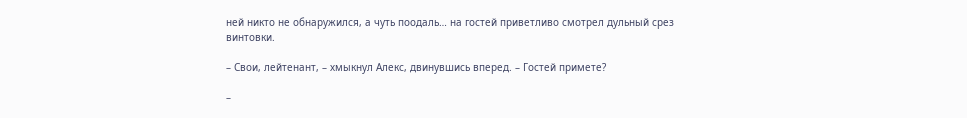ней никто не обнаружился, а чуть поодаль… на гостей приветливо смотрел дульный срез винтовки.

– Свои, лейтенант, – хмыкнул Алекс, двинувшись вперед. – Гостей примете?

–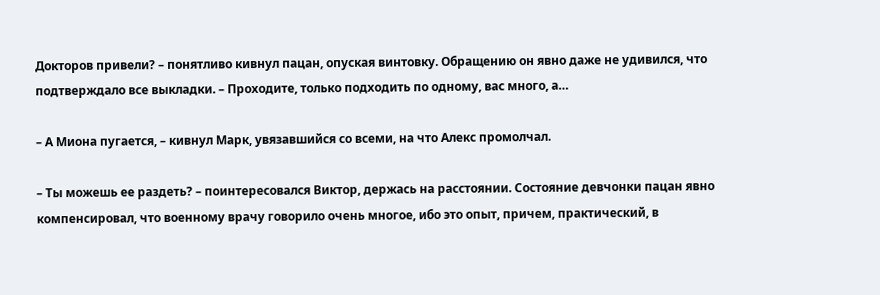Докторов привели? – понятливо кивнул пацан, опуская винтовку. Обращению он явно даже не удивился, что подтверждало все выкладки. – Проходите, только подходить по одному, вас много, а…

– А Миона пугается, – кивнул Марк, увязавшийся со всеми, на что Алекс промолчал.

– Ты можешь ее раздеть? – поинтересовался Виктор, держась на расстоянии. Состояние девчонки пацан явно компенсировал, что военному врачу говорило очень многое, ибо это опыт, причем, практический, в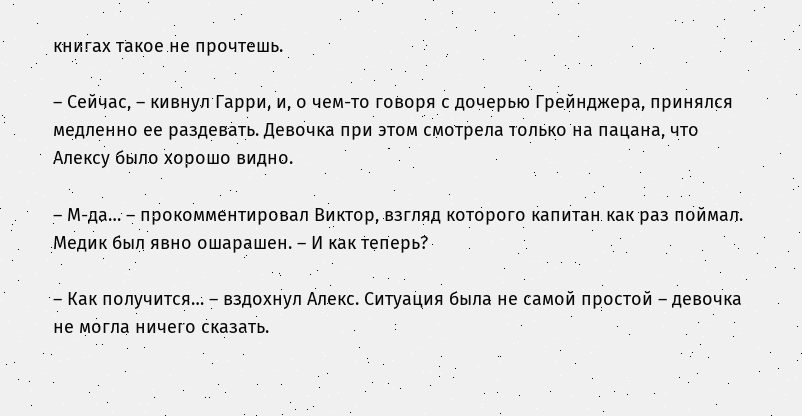книгах такое не прочтешь.

– Сейчас, – кивнул Гарри, и, о чем-то говоря с дочерью Грейнджера, принялся медленно ее раздевать. Девочка при этом смотрела только на пацана, что Алексу было хорошо видно.

– М-да… – прокомментировал Виктор, взгляд которого капитан как раз поймал. Медик был явно ошарашен. – И как теперь?

– Как получится… – вздохнул Алекс. Ситуация была не самой простой – девочка не могла ничего сказать.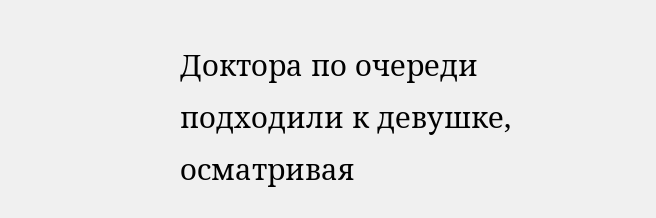Доктора по очереди подходили к девушке, осматривая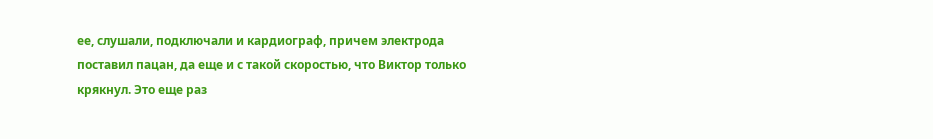ее, слушали, подключали и кардиограф, причем электрода поставил пацан, да еще и с такой скоростью, что Виктор только крякнул. Это еще раз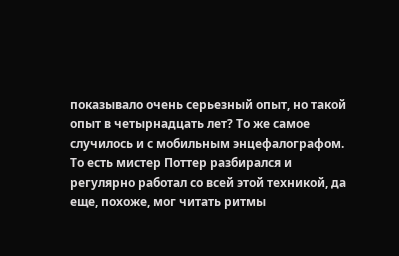показывало очень серьезный опыт, но такой опыт в четырнадцать лет? То же самое случилось и с мобильным энцефалографом. То есть мистер Поттер разбирался и регулярно работал со всей этой техникой, да еще, похоже, мог читать ритмы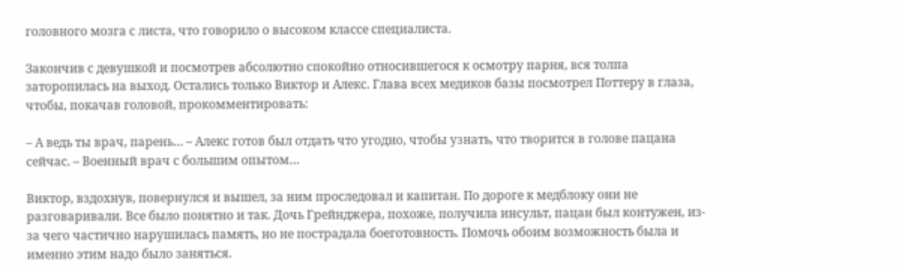головного мозга с листа, что говорило о высоком классе специалиста.

Закончив с девушкой и посмотрев абсолютно спокойно относившегося к осмотру парня, вся толпа заторопилась на выход. Остались только Виктор и Алекс. Глава всех медиков базы посмотрел Поттеру в глаза, чтобы, покачав головой, прокомментировать:

– А ведь ты врач, парень… – Алекс готов был отдать что угодно, чтобы узнать, что творится в голове пацана сейчас. – Военный врач с большим опытом…

Виктор, вздохнув, повернулся и вышел, за ним проследовал и капитан. По дороге к медблоку они не разговаривали. Все было понятно и так. Дочь Грейнджера, похоже, получила инсульт, пацан был контужен, из-за чего частично нарушилась память, но не пострадала боеготовность. Помочь обоим возможность была и именно этим надо было заняться.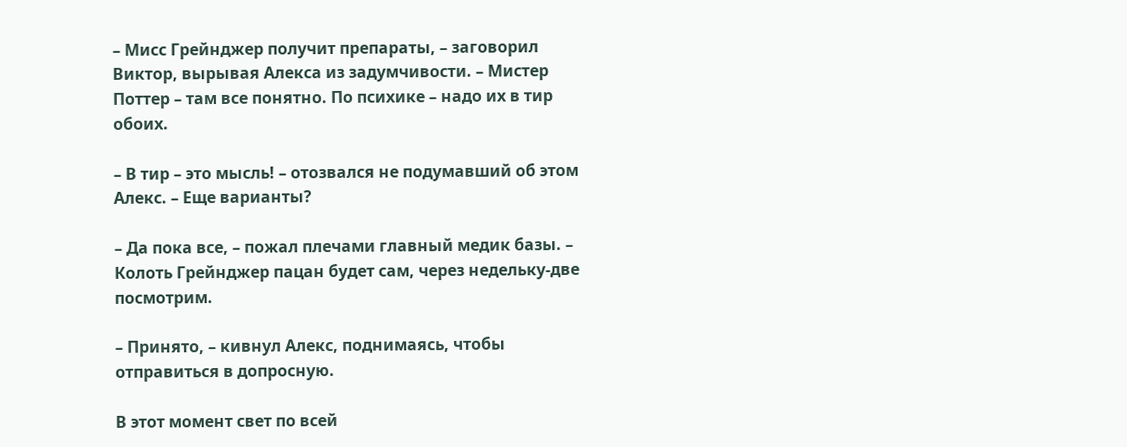– Мисс Грейнджер получит препараты, – заговорил Виктор, вырывая Алекса из задумчивости. – Мистер Поттер – там все понятно. По психике – надо их в тир обоих.

– В тир – это мысль! – отозвался не подумавший об этом Алекс. – Еще варианты?

– Да пока все, – пожал плечами главный медик базы. – Колоть Грейнджер пацан будет сам, через недельку-две посмотрим.

– Принято, – кивнул Алекс, поднимаясь, чтобы отправиться в допросную.

В этот момент свет по всей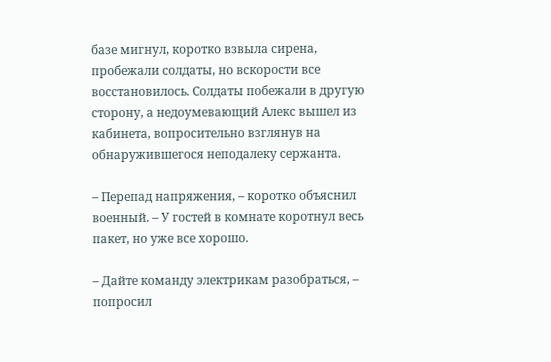базе мигнул, коротко взвыла сирена, пробежали солдаты, но вскорости все восстановилось. Солдаты побежали в другую сторону, а недоумевающий Алекс вышел из кабинета, вопросительно взглянув на обнаружившегося неподалеку сержанта.

– Перепад напряжения, – коротко объяснил военный. – У гостей в комнате коротнул весь пакет, но уже все хорошо.

– Дайте команду электрикам разобраться, – попросил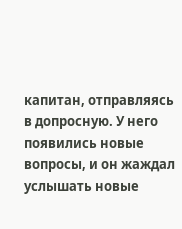капитан, отправляясь в допросную. У него появились новые вопросы, и он жаждал услышать новые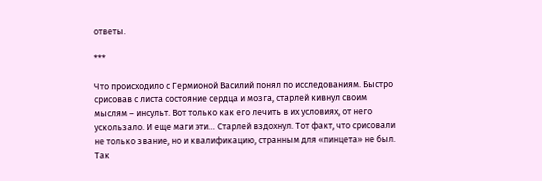ответы.

***

Что происходило с Гермионой Василий понял по исследованиям. Быстро срисовав с листа состояние сердца и мозга, старлей кивнул своим мыслям – инсульт. Вот только как его лечить в их условиях, от него ускользало. И еще маги эти… Старлей вздохнул. Тот факт, что срисовали не только звание, но и квалификацию, странным для «пинцета» не был. Так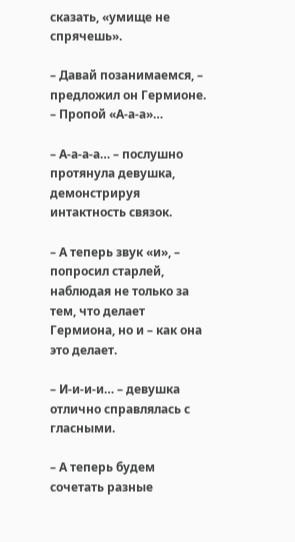сказать, «умище не спрячешь».

– Давай позанимаемся, – предложил он Гермионе. – Пропой «А-а-а»…

– А-а-а-а… – послушно протянула девушка, демонстрируя интактность связок.

– А теперь звук «и», – попросил старлей, наблюдая не только за тем, что делает Гермиона, но и – как она это делает.

– И-и-и-и… – девушка отлично справлялась с гласными.

– А теперь будем сочетать разные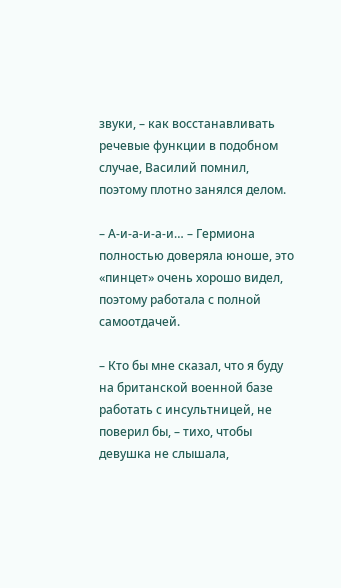звуки, – как восстанавливать речевые функции в подобном случае, Василий помнил, поэтому плотно занялся делом.

– А-и-а-и-а-и… – Гермиона полностью доверяла юноше, это «пинцет» очень хорошо видел, поэтому работала с полной самоотдачей.

– Кто бы мне сказал, что я буду на британской военной базе работать с инсультницей, не поверил бы, – тихо, чтобы девушка не слышала,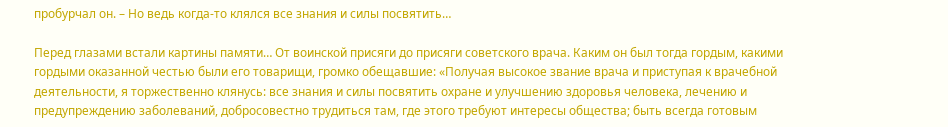пробурчал он. – Но ведь когда-то клялся все знания и силы посвятить…

Перед глазами встали картины памяти… От воинской присяги до присяги советского врача. Каким он был тогда гордым, какими гордыми оказанной честью были его товарищи, громко обещавшие: «Получая высокое звание врача и приступая к врачебной деятельности, я торжественно клянусь: все знания и силы посвятить охране и улучшению здоровья человека, лечению и предупреждению заболеваний, добросовестно трудиться там, где этого требуют интересы общества; быть всегда готовым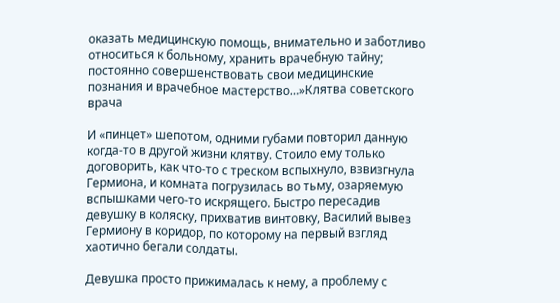оказать медицинскую помощь, внимательно и заботливо относиться к больному, хранить врачебную тайну; постоянно совершенствовать свои медицинские познания и врачебное мастерство…»Клятва советского врача

И «пинцет» шепотом, одними губами повторил данную когда-то в другой жизни клятву. Стоило ему только договорить, как что-то с треском вспыхнуло, взвизгнула Гермиона, и комната погрузилась во тьму, озаряемую вспышками чего-то искрящего. Быстро пересадив девушку в коляску, прихватив винтовку, Василий вывез Гермиону в коридор, по которому на первый взгляд хаотично бегали солдаты.

Девушка просто прижималась к нему, а проблему с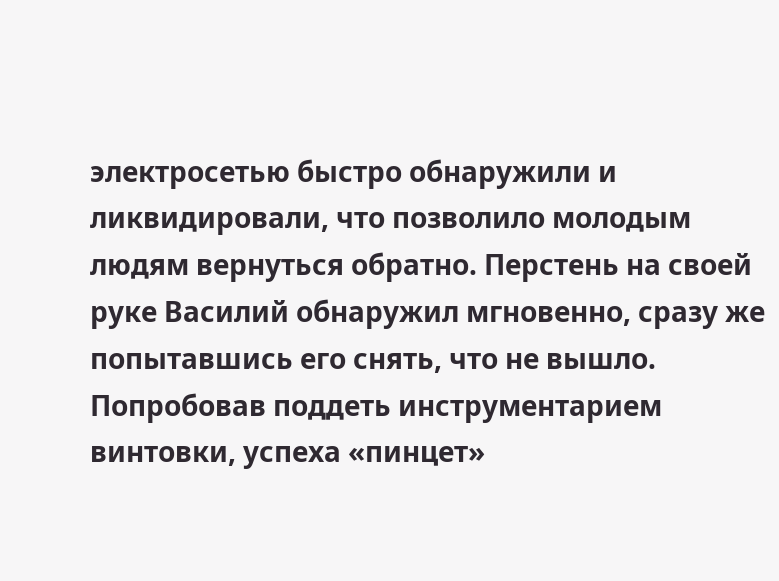электросетью быстро обнаружили и ликвидировали, что позволило молодым людям вернуться обратно. Перстень на своей руке Василий обнаружил мгновенно, сразу же попытавшись его снять, что не вышло. Попробовав поддеть инструментарием винтовки, успеха «пинцет»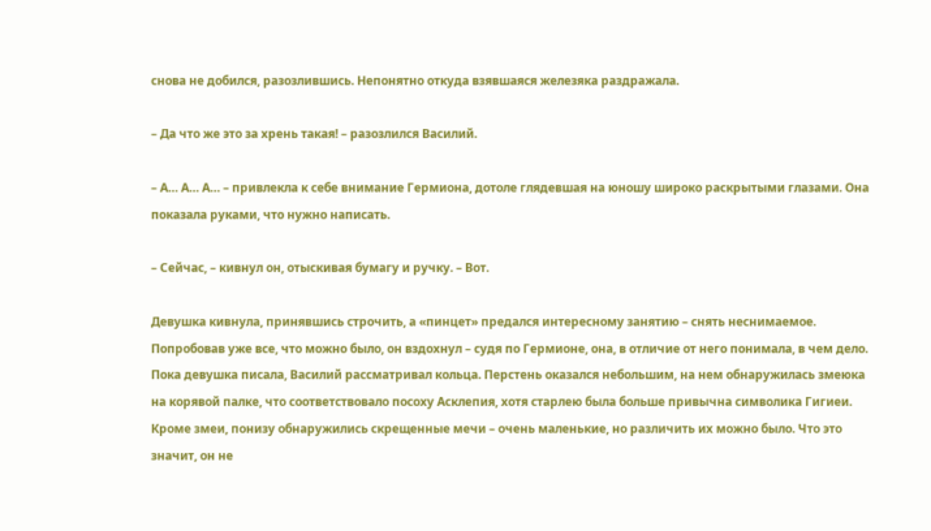снова не добился, разозлившись. Непонятно откуда взявшаяся железяка раздражала.

– Да что же это за хрень такая! – разозлился Василий.

– А… А… А… – привлекла к себе внимание Гермиона, дотоле глядевшая на юношу широко раскрытыми глазами. Она показала руками, что нужно написать.

– Сейчас, – кивнул он, отыскивая бумагу и ручку. – Вот.

Девушка кивнула, принявшись строчить, а «пинцет» предался интересному занятию – снять неснимаемое. Попробовав уже все, что можно было, он вздохнул – судя по Гермионе, она, в отличие от него понимала, в чем дело. Пока девушка писала, Василий рассматривал кольца. Перстень оказался небольшим, на нем обнаружилась змеюка на корявой палке, что соответствовало посоху Асклепия, хотя старлею была больше привычна символика Гигиеи. Кроме змеи, понизу обнаружились скрещенные мечи – очень маленькие, но различить их можно было. Что это значит, он не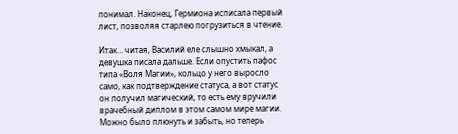понимал. Наконец, Гермиона исписала первый лист, позволяя старлею погрузиться в чтение.

Итак… читая, Василий еле слышно хмыкал, а девушка писала дальше. Если опустить пафос типа «Воля Магии», кольцо у него выросло само, как подтверждение статуса, а вот статус он получил магический, то есть ему вручили врачебный диплом в этом самом мире магии. Можно было плюнуть и забыть, но теперь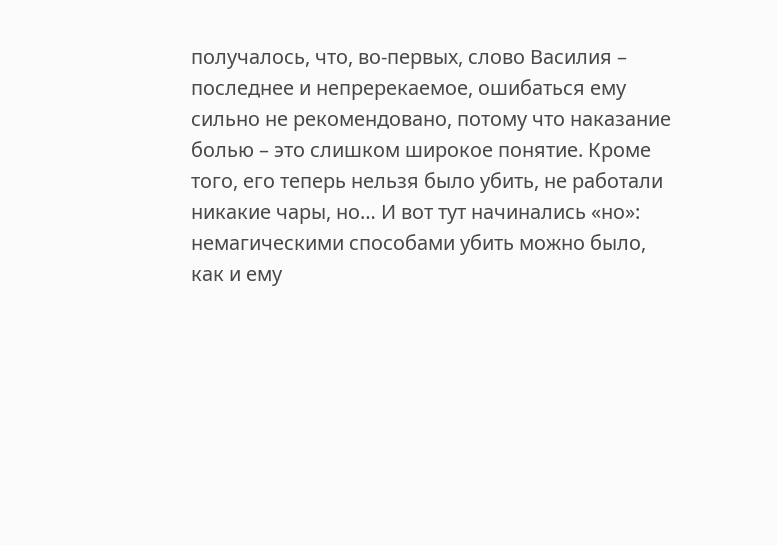получалось, что, во-первых, слово Василия – последнее и непререкаемое, ошибаться ему сильно не рекомендовано, потому что наказание болью – это слишком широкое понятие. Кроме того, его теперь нельзя было убить, не работали никакие чары, но… И вот тут начинались «но»: немагическими способами убить можно было, как и ему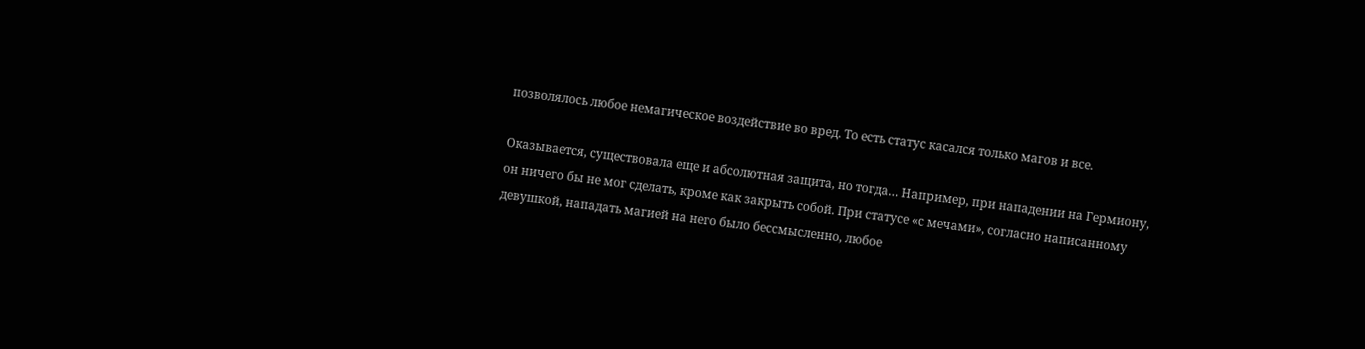позволялось любое немагическое воздействие во вред. То есть статус касался только магов и все.

Оказывается, существовала еще и абсолютная защита, но тогда… Например, при нападении на Гермиону, он ничего бы не мог сделать, кроме как закрыть собой. При статусе «с мечами», согласно написанному девушкой, нападать магией на него было бессмысленно, любое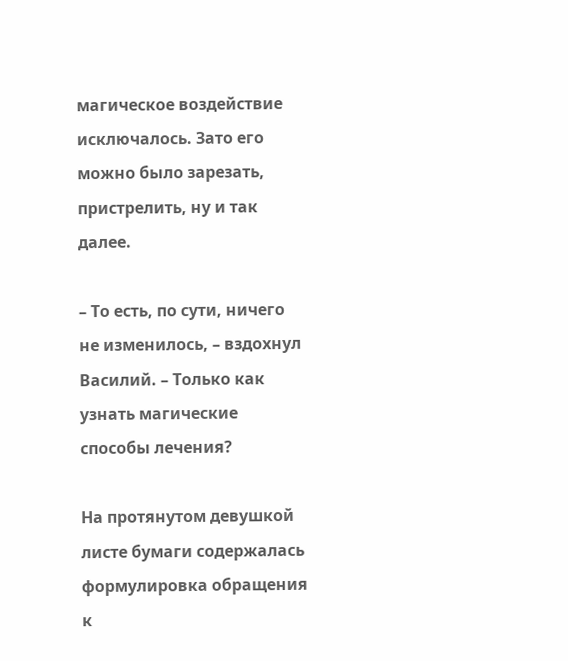магическое воздействие исключалось. Зато его можно было зарезать, пристрелить, ну и так далее.

– То есть, по сути, ничего не изменилось, – вздохнул Василий. – Только как узнать магические способы лечения?

На протянутом девушкой листе бумаги содержалась формулировка обращения к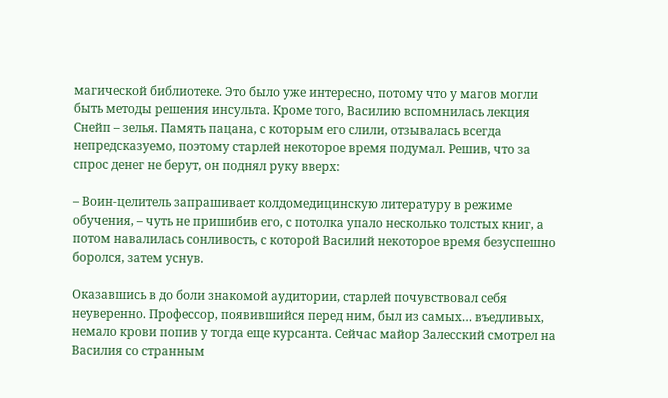магической библиотеке. Это было уже интересно, потому что у магов могли быть методы решения инсульта. Кроме того, Василию вспомнилась лекция Снейп – зелья. Память пацана, с которым его слили, отзывалась всегда непредсказуемо, поэтому старлей некоторое время подумал. Решив, что за спрос денег не берут, он поднял руку вверх:

– Воин-целитель запрашивает колдомедицинскую литературу в режиме обучения, – чуть не пришибив его, с потолка упало несколько толстых книг, а потом навалилась сонливость, с которой Василий некоторое время безуспешно боролся, затем уснув.

Оказавшись в до боли знакомой аудитории, старлей почувствовал себя неуверенно. Профессор, появившийся перед ним, был из самых… въедливых, немало крови попив у тогда еще курсанта. Сейчас майор Залесский смотрел на Василия со странным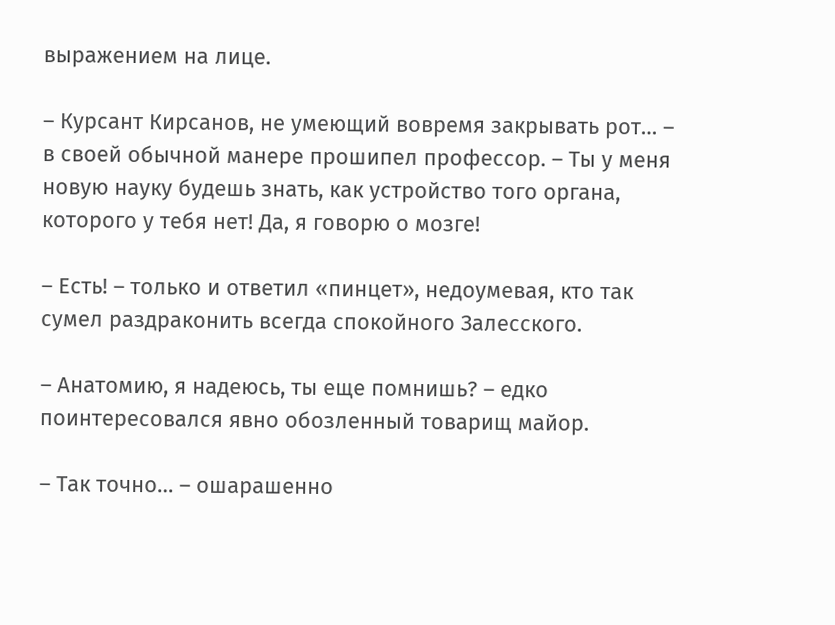выражением на лице.

– Курсант Кирсанов, не умеющий вовремя закрывать рот… – в своей обычной манере прошипел профессор. – Ты у меня новую науку будешь знать, как устройство того органа, которого у тебя нет! Да, я говорю о мозге!

– Есть! – только и ответил «пинцет», недоумевая, кто так сумел раздраконить всегда спокойного Залесского.

– Анатомию, я надеюсь, ты еще помнишь? – едко поинтересовался явно обозленный товарищ майор.

– Так точно… – ошарашенно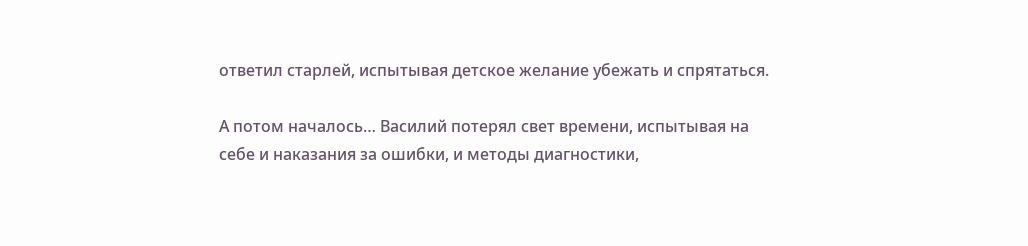ответил старлей, испытывая детское желание убежать и спрятаться.

А потом началось… Василий потерял свет времени, испытывая на себе и наказания за ошибки, и методы диагностики,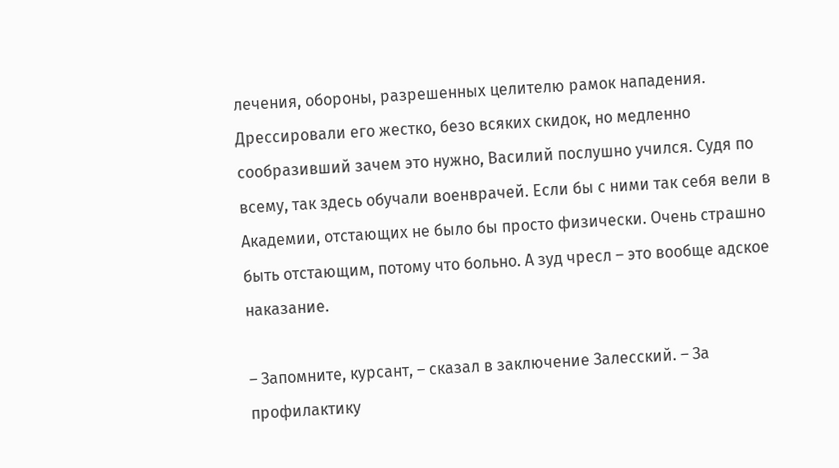лечения, обороны, разрешенных целителю рамок нападения. Дрессировали его жестко, безо всяких скидок, но медленно сообразивший зачем это нужно, Василий послушно учился. Судя по всему, так здесь обучали военврачей. Если бы с ними так себя вели в Академии, отстающих не было бы просто физически. Очень страшно быть отстающим, потому что больно. А зуд чресл – это вообще адское наказание.

– Запомните, курсант, – сказал в заключение Залесский. – За профилактику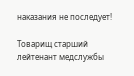наказания не последует!

Товарищ старший лейтенант медслужбы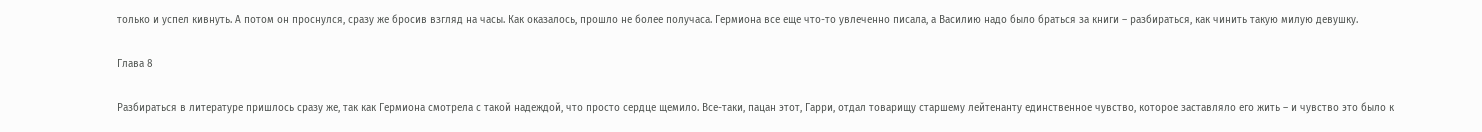только и успел кивнуть. А потом он проснулся, сразу же бросив взгляд на часы. Как оказалось, прошло не более получаса. Гермиона все еще что-то увлеченно писала, а Василию надо было браться за книги – разбираться, как чинить такую милую девушку.

Глава 8

Разбираться в литературе пришлось сразу же, так как Гермиона смотрела с такой надеждой, что просто сердце щемило. Все-таки, пацан этот, Гарри, отдал товарищу старшему лейтенанту единственное чувство, которое заставляло его жить – и чувство это было к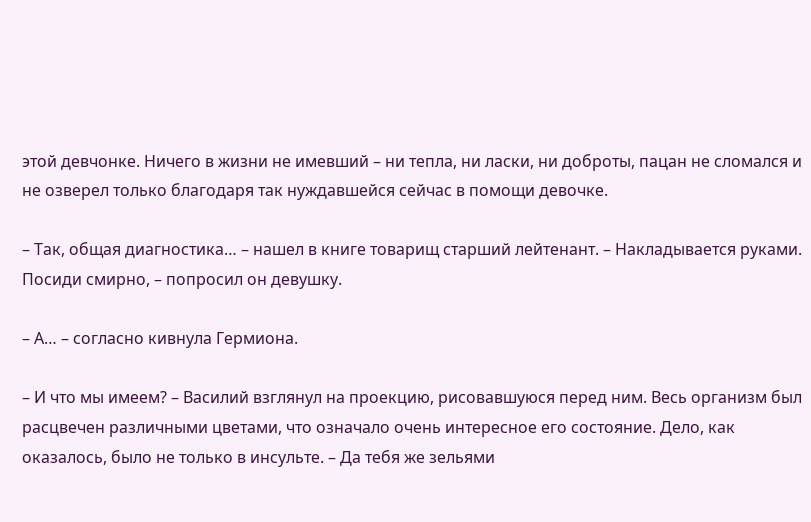этой девчонке. Ничего в жизни не имевший – ни тепла, ни ласки, ни доброты, пацан не сломался и не озверел только благодаря так нуждавшейся сейчас в помощи девочке.

– Так, общая диагностика… – нашел в книге товарищ старший лейтенант. – Накладывается руками. Посиди смирно, – попросил он девушку.

– А… – согласно кивнула Гермиона.

– И что мы имеем? – Василий взглянул на проекцию, рисовавшуюся перед ним. Весь организм был расцвечен различными цветами, что означало очень интересное его состояние. Дело, как оказалось, было не только в инсульте. – Да тебя же зельями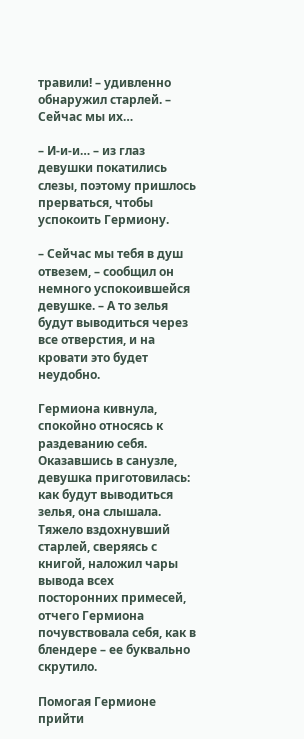травили! – удивленно обнаружил старлей. – Сейчас мы их…

– И-и-и… – из глаз девушки покатились слезы, поэтому пришлось прерваться, чтобы успокоить Гермиону.

– Сейчас мы тебя в душ отвезем, – сообщил он немного успокоившейся девушке. – А то зелья будут выводиться через все отверстия, и на кровати это будет неудобно.

Гермиона кивнула, спокойно относясь к раздеванию себя. Оказавшись в санузле, девушка приготовилась: как будут выводиться зелья, она слышала. Тяжело вздохнувший старлей, сверяясь с книгой, наложил чары вывода всех посторонних примесей, отчего Гермиона почувствовала себя, как в блендере – ее буквально скрутило.

Помогая Гермионе прийти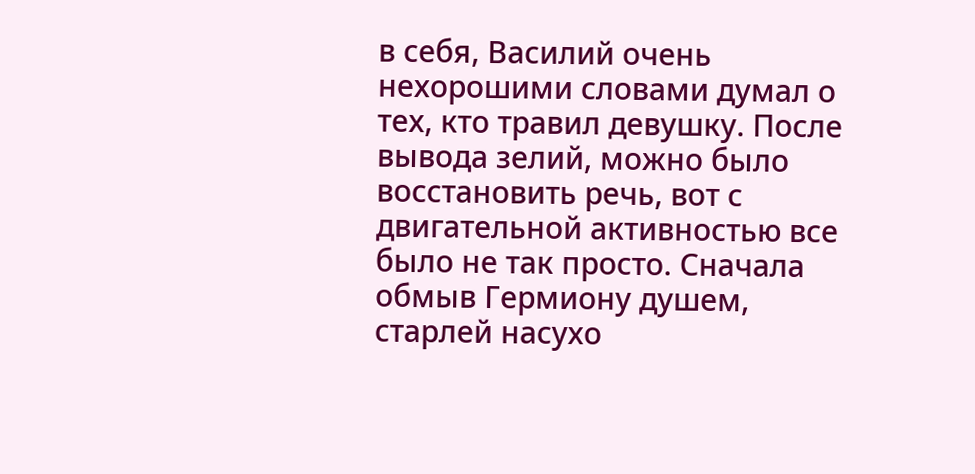в себя, Василий очень нехорошими словами думал о тех, кто травил девушку. После вывода зелий, можно было восстановить речь, вот с двигательной активностью все было не так просто. Сначала обмыв Гермиону душем, старлей насухо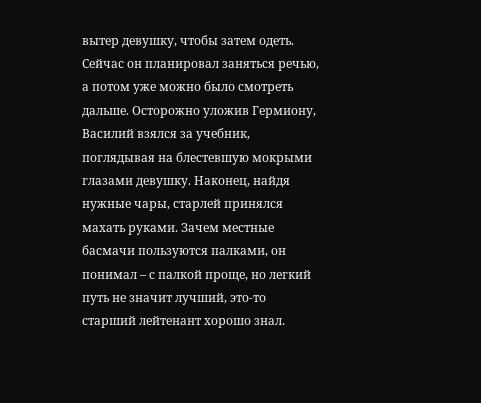вытер девушку, чтобы затем одеть. Сейчас он планировал заняться речью, а потом уже можно было смотреть дальше. Осторожно уложив Гермиону, Василий взялся за учебник, поглядывая на блестевшую мокрыми глазами девушку. Наконец, найдя нужные чары, старлей принялся махать руками. Зачем местные басмачи пользуются палками, он понимал – с палкой проще, но легкий путь не значит лучший, это-то старший лейтенант хорошо знал.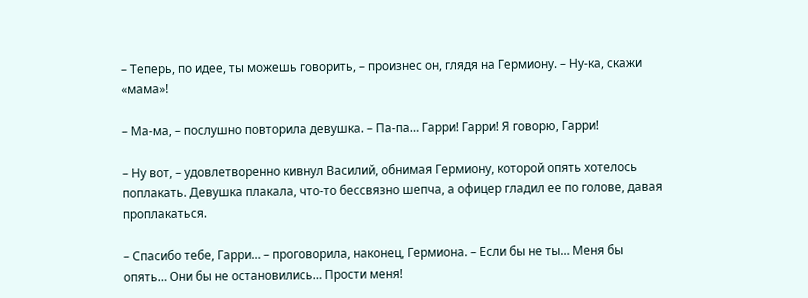– Теперь, по идее, ты можешь говорить, – произнес он, глядя на Гермиону. – Ну-ка, скажи «мама»!

– Ма-ма, – послушно повторила девушка. – Па-па… Гарри! Гарри! Я говорю, Гарри!

– Ну вот, – удовлетворенно кивнул Василий, обнимая Гермиону, которой опять хотелось поплакать. Девушка плакала, что-то бессвязно шепча, а офицер гладил ее по голове, давая проплакаться.

– Спасибо тебе, Гарри… – проговорила, наконец, Гермиона. – Если бы не ты… Меня бы опять… Они бы не остановились… Прости меня!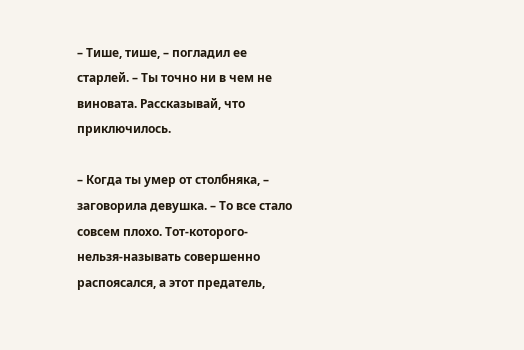– Тише, тише, – погладил ее старлей. – Ты точно ни в чем не виновата. Рассказывай, что приключилось.

– Когда ты умер от столбняка, – заговорила девушка. – То все стало совсем плохо. Тот-которого-нельзя-называть совершенно распоясался, а этот предатель,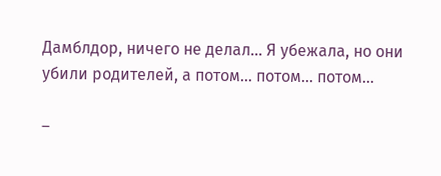Дамблдор, ничего не делал… Я убежала, но они убили родителей, а потом… потом… потом…

–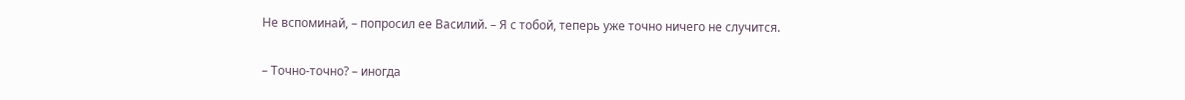Не вспоминай, – попросил ее Василий. – Я с тобой, теперь уже точно ничего не случится.

– Точно-точно? – иногда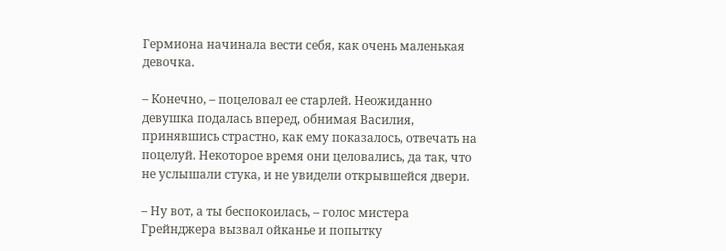Гермиона начинала вести себя, как очень маленькая девочка.

– Конечно, – поцеловал ее старлей. Неожиданно девушка подалась вперед, обнимая Василия, принявшись страстно, как ему показалось, отвечать на поцелуй. Некоторое время они целовались, да так, что не услышали стука, и не увидели открывшейся двери.

– Ну вот, а ты беспокоилась, – голос мистера Грейнджера вызвал ойканье и попытку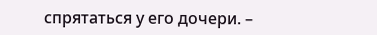спрятаться у его дочери. –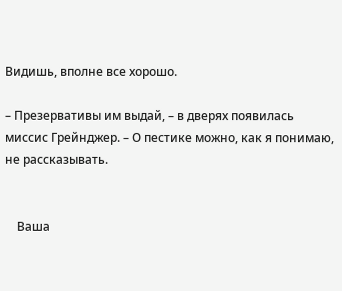Видишь, вполне все хорошо.

– Презервативы им выдай, – в дверях появилась миссис Грейнджер. – О пестике можно, как я понимаю, не рассказывать.


    Ваша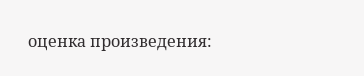оценка произведения: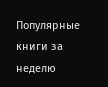Популярные книги за неделю